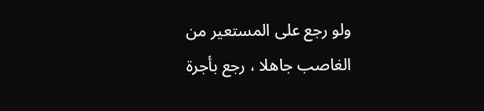ولو رجع على المستعير من الغاصب جاهلا ، رجع بأجرة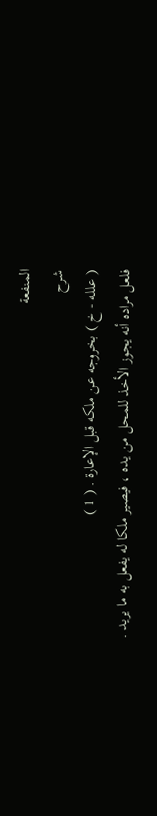المنفعة
شرح
( علله - خ ) بخروجه عن ملكه قبل الإعارة . ( 1 )
فلعل مراده أنه يجوز الأخذ للمحل من يده ، فيصير ملكا له يفعل به ما يريد .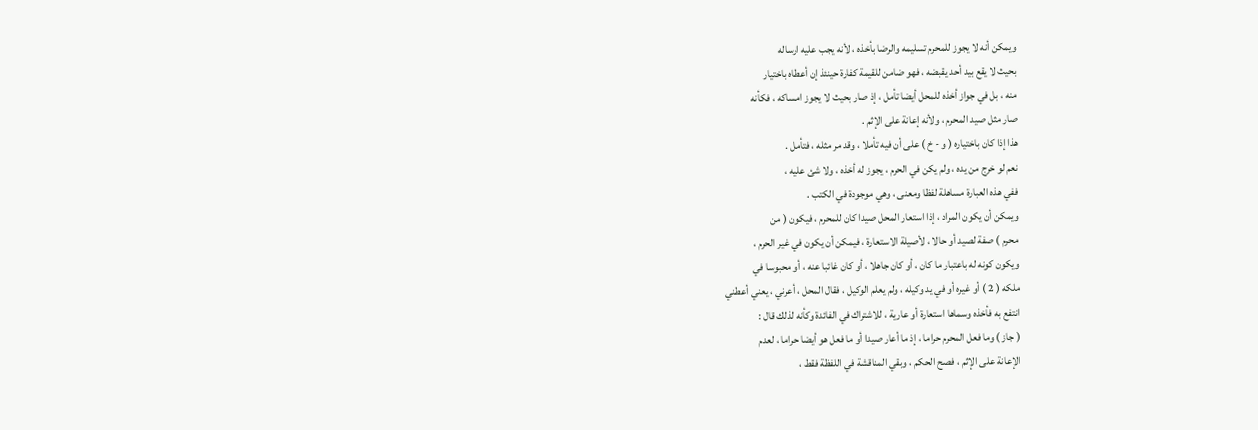ويمكن أنه لا يجوز للمحرم تسليمه والرضا بأخذه ، لأنه يجب عليه ارساله
بحيث لا يقع بيد أحد يقبضه ، فهو ضامن للقيمة كفارة حينئذ إن أعطاه باختيار
منه ، بل في جواز أخذه للمحل أيضا تأمل ، إذ صار بحيث لا يجوز امساكه ، فكأنه
صار مثل صيد المحرم ، ولأنه إعانة على الإثم .
هذا إذا كان باختياره ( و - خ ) على أن فيه تأملا ، وقد مر مثله ، فتأمل .
نعم لو خرج من يده ، ولم يكن في الحرم ، يجوز له أخذه ، ولا شئ عليه ،
ففي هذه العبارة مساهلة لفظا ومعنى ، وهي موجودة في الكتب .
ويمكن أن يكون المراد ، إذا استعار المحل صيدا كان للمحرم ، فيكون ( من
محرم ) صفة لصيد أو حالا ، لأصيلة الاستعارة ، فيمكن أن يكون في غير الحرم ،
ويكون كونه له باعتبار ما كان ، أو كان جاهلا ، أو كان غائبا عنه ، أو محبوسا في
ملكه ( 2 ) أو غيره أو في يد وكيله ، ولم يعلم الوكيل ، فقال المحل ، أعرني ، يعني أعطني
انتفع به فأخذه وسماها استعارة أو عارية ، للاشتراك في الفائدة وكأنه لذلك قال :
( جاز ) وما فعل المحرم حراما ، إذ ما أعار صيدا أو ما فعل هو أيضا حراما ، لعدم
الإعانة على الإثم ، فصح الحكم ، وبقي المناقشة في اللفظة فقط ،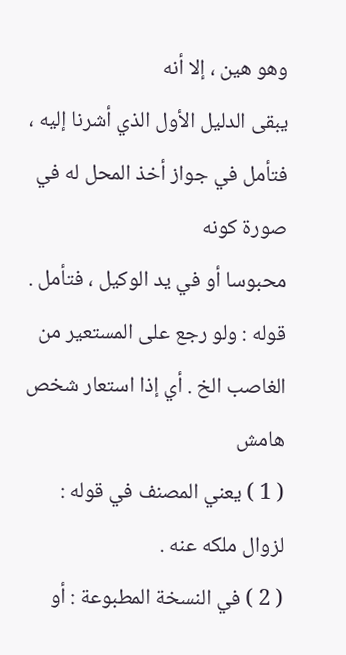وهو هين ، إلا أنه
يبقى الدليل الأول الذي أشرنا إليه ، فتأمل في جواز أخذ المحل له في صورة كونه
محبوسا أو في يد الوكيل ، فتأمل .
قوله : ولو رجع على المستعير من الغاصب الخ . أي إذا استعار شخص
هامش
( 1 ) يعني المصنف في قوله : لزوال ملكه عنه .
( 2 ) في النسخة المطبوعة : أو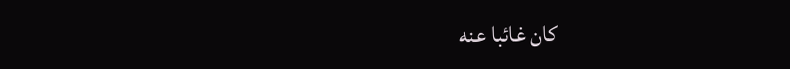كان غائبا عنه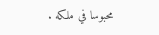محبوسا في ملكه .